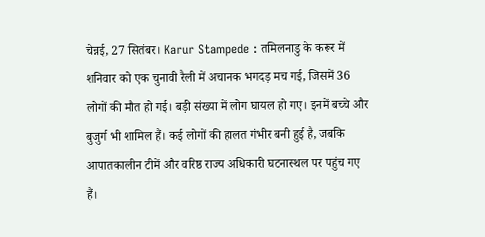चेन्नई, 27 सितंबर। Karur Stampede : तमिलनाडु के करूर में शनिवार को एक चुनावी रैली में अचानक भगदड़ मच गई, जिसमें 36 लोगों की मौत हो गई। बड़ी संख्या में लोग घायल हो गए। इनमें बच्चे और बुजुर्ग भी शामिल हैं। कई लोगों की हालत गंभीर बनी हुई है, जबकि आपातकालीन टीमें और वरिष्ठ राज्य अधिकारी घटनास्थल पर पहुंच गए हैं।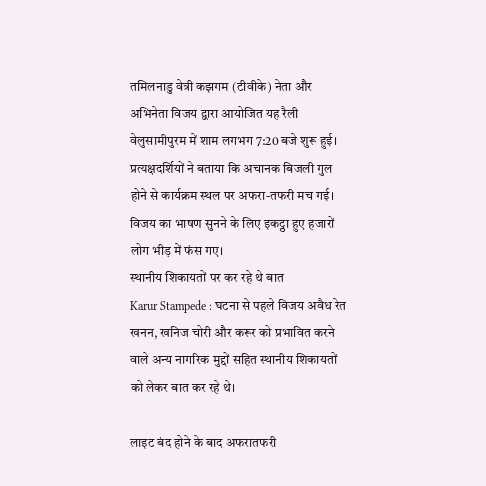तमिलनाडु वेत्री कझगम (टीवीके) नेता और अभिनेता विजय द्वारा आयोजित यह रैली वेलुसामीपुरम में शाम लगभग 7:20 बजे शुरू हुई।
प्रत्यक्षदर्शियों ने बताया कि अचानक बिजली गुल होने से कार्यक्रम स्थल पर अफरा-तफरी मच गई। विजय का भाषण सुनने के लिए इकट्ठा हुए हजारों लोग भीड़ में फंस गए।
स्थानीय शिकायतों पर कर रहे थे बात
Karur Stampede : घटना से पहले विजय अवैध रेत खनन, खनिज चोरी और करूर को प्रभावित करने वाले अन्य नागरिक मुद्दों सहित स्थानीय शिकायतों को लेकर बात कर रहे थे।

लाइट बंद होने के बाद अफरातफरी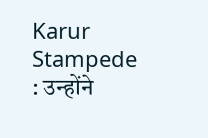Karur Stampede : उन्होंने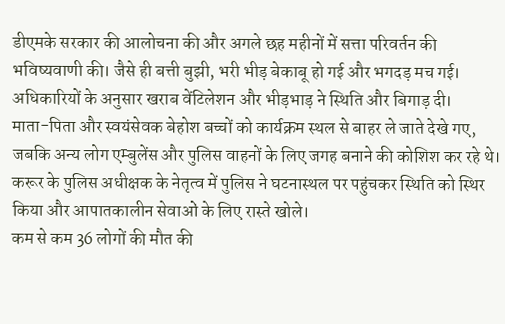डीएमके सरकार की आलोचना की और अगले छह महीनों में सत्ता परिवर्तन की भविष्यवाणी की। जैसे ही बत्ती बुझी, भरी भीड़ बेकाबू हो गई और भगदड़ मच गई। अधिकारियों के अनुसार खराब वेंटिलेशन और भीड़भाड़ ने स्थिति और बिगाड़ दी।
माता-पिता और स्वयंसेवक बेहोश बच्चों को कार्यक्रम स्थल से बाहर ले जाते देखे गए, जबकि अन्य लोग एम्बुलेंस और पुलिस वाहनों के लिए जगह बनाने की कोशिश कर रहे थे।
करूर के पुलिस अधीक्षक के नेतृत्व में पुलिस ने घटनास्थल पर पहुंचकर स्थिति को स्थिर किया और आपातकालीन सेवाओं के लिए रास्ते खोले।
कम से कम 36 लोगों की मौत की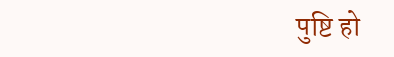पुष्टि हो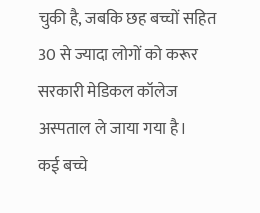चुकी है, जबकि छह बच्चों सहित 30 से ज्यादा लोगों को करूर सरकारी मेडिकल कॉलेज अस्पताल ले जाया गया है।
कई बच्चे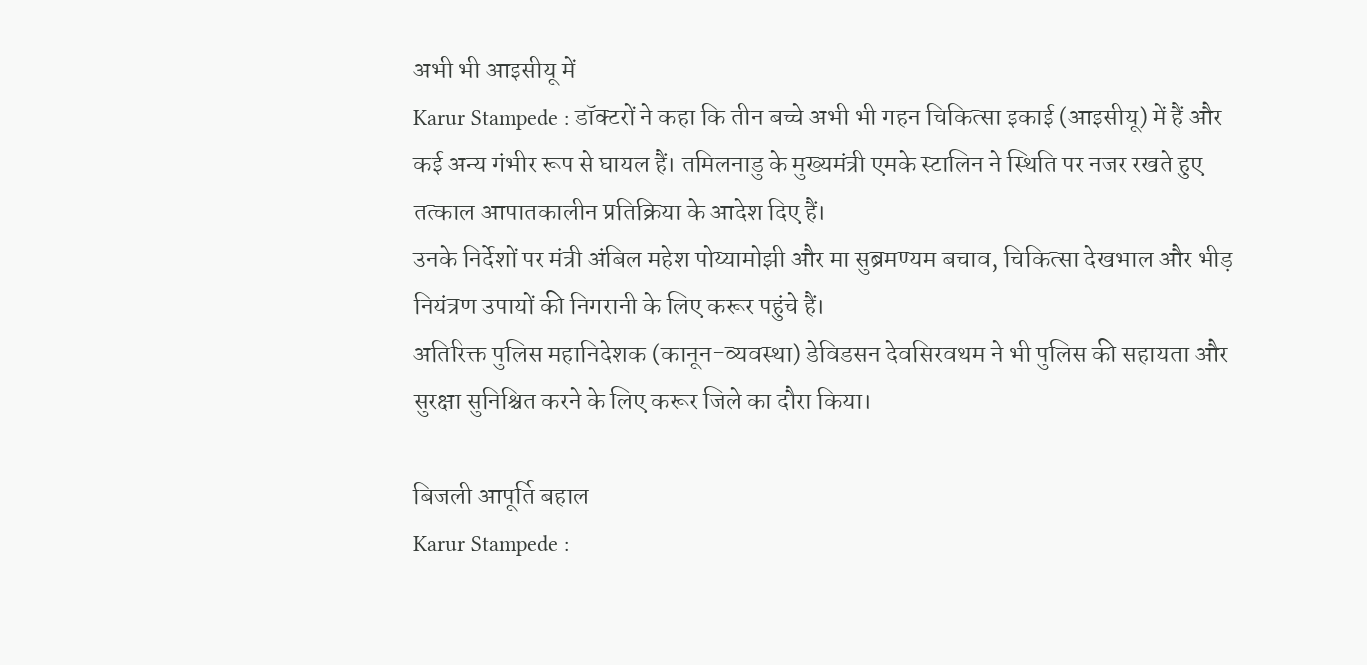अभी भी आइसीयू में
Karur Stampede : डॉक्टरों ने कहा कि तीन बच्चे अभी भी गहन चिकित्सा इकाई (आइसीयू) में हैं और कई अन्य गंभीर रूप से घायल हैं। तमिलनाडु के मुख्यमंत्री एमके स्टालिन ने स्थिति पर नजर रखते हुए तत्काल आपातकालीन प्रतिक्रिया के आदेश दिए हैं।
उनके निर्देशों पर मंत्री अंबिल महेश पोय्यामोझी और मा सुब्रमण्यम बचाव, चिकित्सा देखभाल और भीड़ नियंत्रण उपायों की निगरानी के लिए करूर पहुंचे हैं।
अतिरिक्त पुलिस महानिदेशक (कानून-व्यवस्था) डेविडसन देवसिरवथम ने भी पुलिस की सहायता और सुरक्षा सुनिश्चित करने के लिए करूर जिले का दौरा किया।

बिजली आपूर्ति बहाल
Karur Stampede :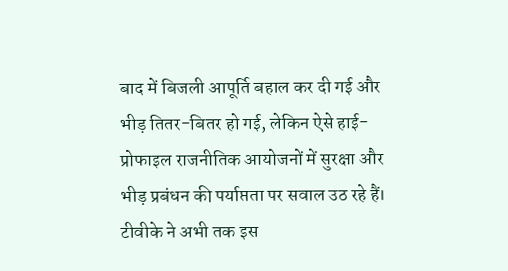बाद में बिजली आपूर्ति बहाल कर दी गई और भीड़ तितर-बितर हो गई, लेकिन ऐसे हाई-प्रोफाइल राजनीतिक आयोजनों में सुरक्षा और भीड़ प्रबंधन की पर्याप्तता पर सवाल उठ रहे हैं। टीवीके ने अभी तक इस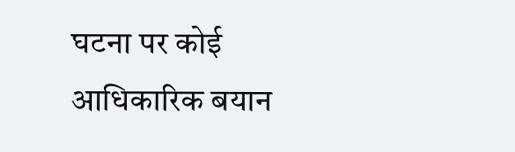घटना पर कोई आधिकारिक बयान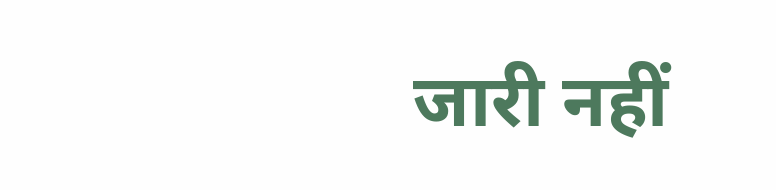जारी नहीं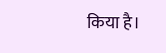किया है।